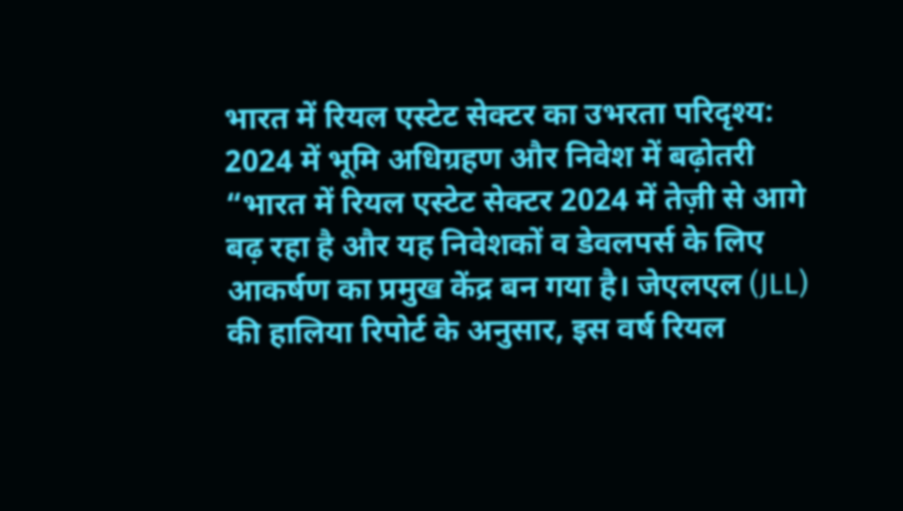भारत में रियल एस्टेट सेक्टर का उभरता परिदृश्य: 2024 में भूमि अधिग्रहण और निवेश में बढ़ोतरी
“भारत में रियल एस्टेट सेक्टर 2024 में तेज़ी से आगे बढ़ रहा है और यह निवेशकों व डेवलपर्स के लिए आकर्षण का प्रमुख केंद्र बन गया है। जेएलएल (JLL) की हालिया रिपोर्ट के अनुसार, इस वर्ष रियल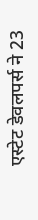एस्टेट डेवलपर्स ने 23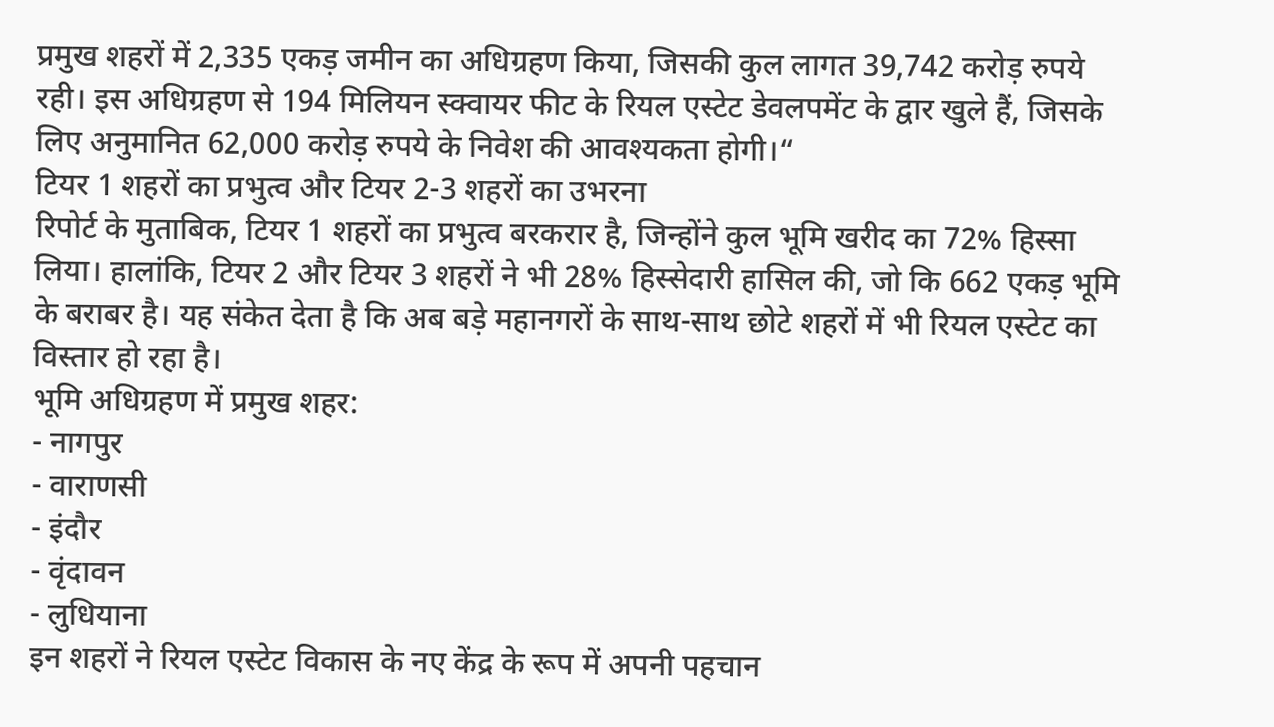प्रमुख शहरों में 2,335 एकड़ जमीन का अधिग्रहण किया, जिसकी कुल लागत 39,742 करोड़ रुपये रही। इस अधिग्रहण से 194 मिलियन स्क्वायर फीट के रियल एस्टेट डेवलपमेंट के द्वार खुले हैं, जिसके लिए अनुमानित 62,000 करोड़ रुपये के निवेश की आवश्यकता होगी।“
टियर 1 शहरों का प्रभुत्व और टियर 2-3 शहरों का उभरना
रिपोर्ट के मुताबिक, टियर 1 शहरों का प्रभुत्व बरकरार है, जिन्होंने कुल भूमि खरीद का 72% हिस्सा लिया। हालांकि, टियर 2 और टियर 3 शहरों ने भी 28% हिस्सेदारी हासिल की, जो कि 662 एकड़ भूमि के बराबर है। यह संकेत देता है कि अब बड़े महानगरों के साथ-साथ छोटे शहरों में भी रियल एस्टेट का विस्तार हो रहा है।
भूमि अधिग्रहण में प्रमुख शहर:
- नागपुर
- वाराणसी
- इंदौर
- वृंदावन
- लुधियाना
इन शहरों ने रियल एस्टेट विकास के नए केंद्र के रूप में अपनी पहचान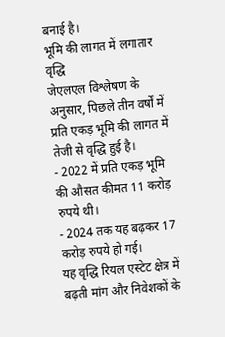बनाई है।
भूमि की लागत में लगातार वृद्धि
जेएलएल विश्लेषण के अनुसार, पिछले तीन वर्षों में प्रति एकड़ भूमि की लागत में तेजी से वृद्धि हुई है।
- 2022 में प्रति एकड़ भूमि की औसत कीमत 11 करोड़ रुपये थी।
- 2024 तक यह बढ़कर 17 करोड़ रुपये हो गई।
यह वृद्धि रियल एस्टेट क्षेत्र में बढ़ती मांग और निवेशकों के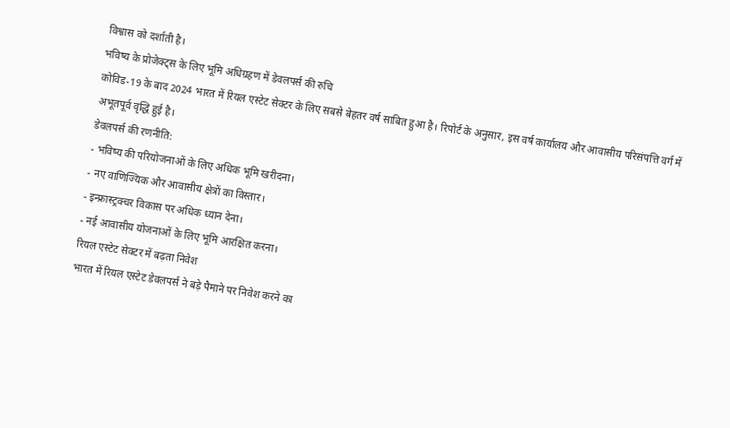विश्वास को दर्शाती है।
भविष्य के प्रोजेक्ट्स के लिए भूमि अधिग्रहण में डेवलपर्स की रुचि
कोविड-19 के बाद 2024 भारत में रियल एस्टेट सेक्टर के लिए सबसे बेहतर वर्ष साबित हुआ है। रिपोर्ट के अनुसार, इस वर्ष कार्यालय और आवासीय परिसंपत्ति वर्ग में अभूतपूर्व वृद्धि हुई है।
डेवलपर्स की रणनीति:
- भविष्य की परियोजनाओं के लिए अधिक भूमि खरीदना।
- नए वाणिज्यिक और आवासीय क्षेत्रों का विस्तार।
- इन्फ्रास्ट्रक्चर विकास पर अधिक ध्यान देना।
- नई आवासीय योजनाओं के लिए भूमि आरक्षित करना।
रियल एस्टेट सेक्टर में बढ़ता निवेश
भारत में रियल एस्टेट डेवलपर्स ने बड़े पैमाने पर निवेश करने का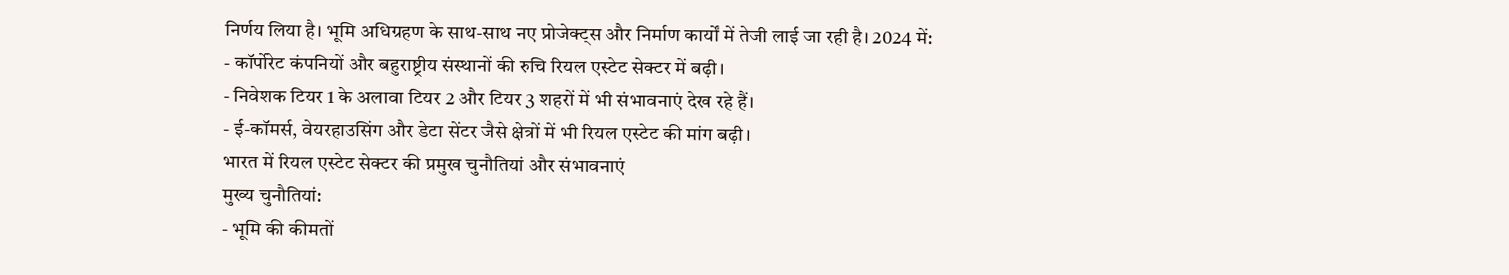निर्णय लिया है। भूमि अधिग्रहण के साथ-साथ नए प्रोजेक्ट्स और निर्माण कार्यों में तेजी लाई जा रही है। 2024 में:
- कॉर्पोरेट कंपनियों और बहुराष्ट्रीय संस्थानों की रुचि रियल एस्टेट सेक्टर में बढ़ी।
- निवेशक टियर 1 के अलावा टियर 2 और टियर 3 शहरों में भी संभावनाएं देख रहे हैं।
- ई-कॉमर्स, वेयरहाउसिंग और डेटा सेंटर जैसे क्षेत्रों में भी रियल एस्टेट की मांग बढ़ी।
भारत में रियल एस्टेट सेक्टर की प्रमुख चुनौतियां और संभावनाएं
मुख्य चुनौतियां:
- भूमि की कीमतों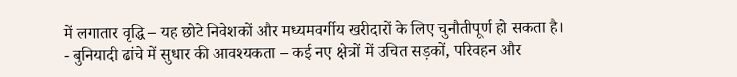में लगातार वृद्धि – यह छोटे निवेशकों और मध्यमवर्गीय खरीदारों के लिए चुनौतीपूर्ण हो सकता है।
- बुनियादी ढांचे में सुधार की आवश्यकता – कई नए क्षेत्रों में उचित सड़कों, परिवहन और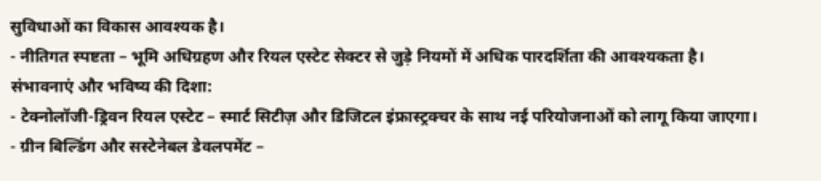सुविधाओं का विकास आवश्यक है।
- नीतिगत स्पष्टता – भूमि अधिग्रहण और रियल एस्टेट सेक्टर से जुड़े नियमों में अधिक पारदर्शिता की आवश्यकता है।
संभावनाएं और भविष्य की दिशा:
- टेक्नोलॉजी-ड्रिवन रियल एस्टेट – स्मार्ट सिटीज़ और डिजिटल इंफ्रास्ट्रक्चर के साथ नई परियोजनाओं को लागू किया जाएगा।
- ग्रीन बिल्डिंग और सस्टेनेबल डेवलपमेंट –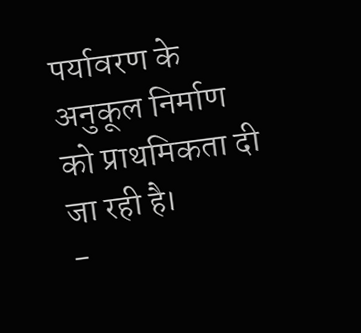पर्यावरण के अनुकूल निर्माण को प्राथमिकता दी जा रही है।
-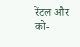रेंटल और को-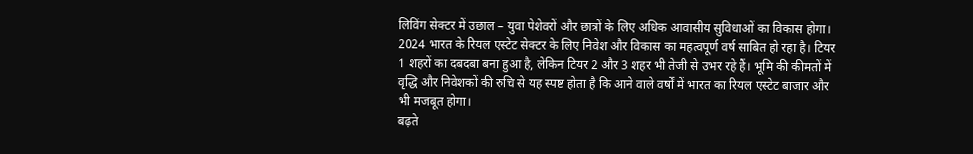लिविंग सेक्टर में उछाल – युवा पेशेवरों और छात्रों के लिए अधिक आवासीय सुविधाओं का विकास होगा।
2024 भारत के रियल एस्टेट सेक्टर के लिए निवेश और विकास का महत्वपूर्ण वर्ष साबित हो रहा है। टियर 1 शहरों का दबदबा बना हुआ है, लेकिन टियर 2 और 3 शहर भी तेजी से उभर रहे हैं। भूमि की कीमतों में वृद्धि और निवेशकों की रुचि से यह स्पष्ट होता है कि आने वाले वर्षों में भारत का रियल एस्टेट बाजार और भी मजबूत होगा।
बढ़ते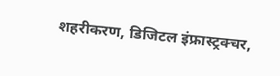शहरीकरण, डिजिटल इंफ्रास्ट्रक्चर,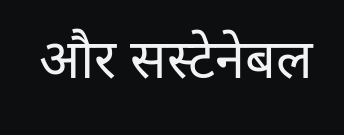और सस्टेनेबल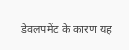डेवलपमेंट के कारण यह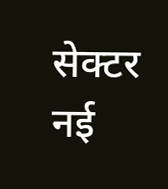सेक्टर नई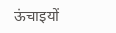ऊंचाइयों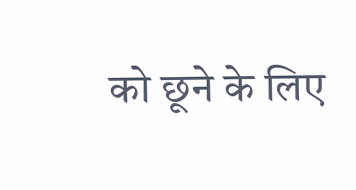को छूने के लिए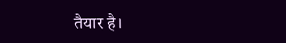तैयार है।